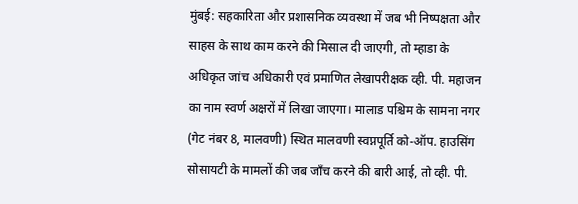मुंबई: सहकारिता और प्रशासनिक व्यवस्था में जब भी निष्पक्षता और साहस के साथ काम करने की मिसाल दी जाएगी, तो म्हाडा के अधिकृत जांच अधिकारी एवं प्रमाणित लेखापरीक्षक व्ही. पी. महाजन का नाम स्वर्ण अक्षरों में लिखा जाएगा। मालाड पश्चिम के सामना नगर (गेट नंबर 8, मालवणी) स्थित मालवणी स्वप्नपूर्ति को-ऑप. हाउसिंग सोसायटी के मामलों की जब जाँच करने की बारी आई, तो व्ही. पी.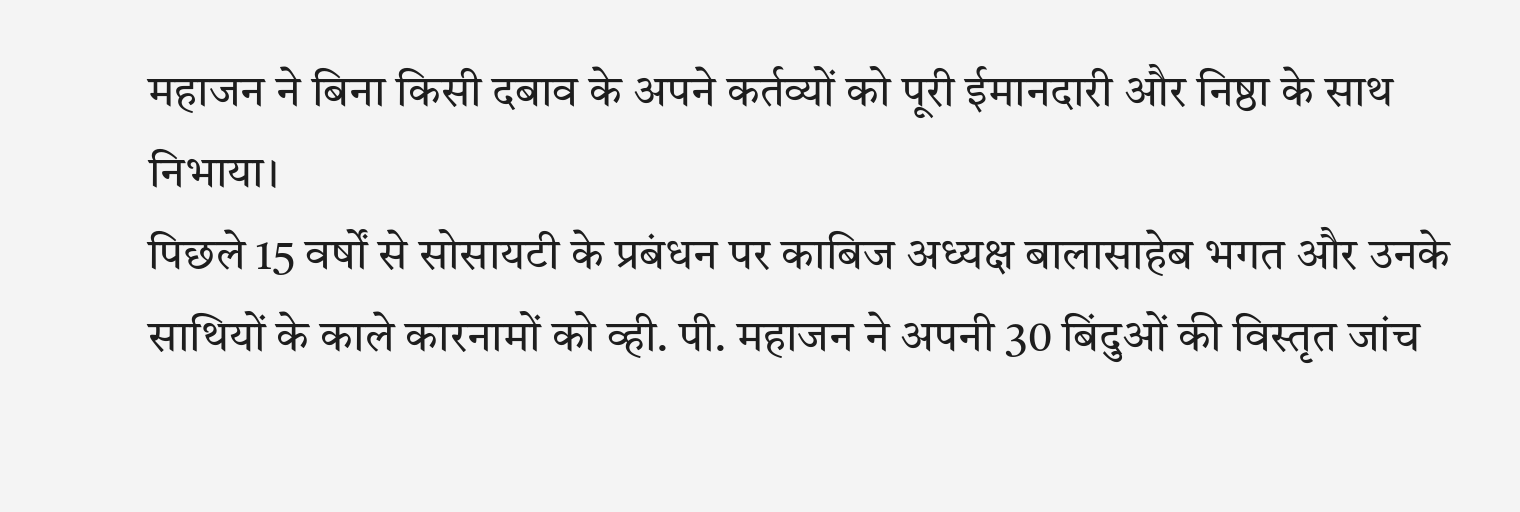महाजन ने बिना किसी दबाव के अपने कर्तव्यों को पूरी ईमानदारी और निष्ठा के साथ निभाया।
पिछले 15 वर्षों से सोसायटी के प्रबंधन पर काबिज अध्यक्ष बालासाहेब भगत और उनके साथियों के काले कारनामों को व्ही. पी. महाजन ने अपनी 30 बिंदुओं की विस्तृत जांच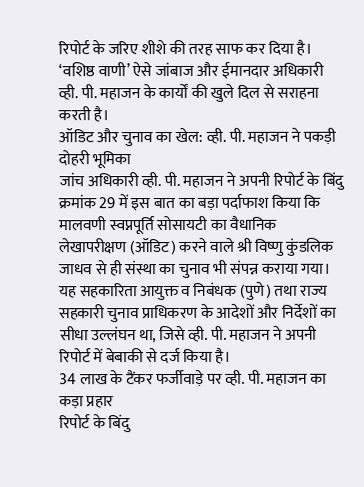रिपोर्ट के जरिए शीशे की तरह साफ कर दिया है। ‘वशिष्ठ वाणी’ ऐसे जांबाज और ईमानदार अधिकारी व्ही. पी. महाजन के कार्यों की खुले दिल से सराहना करती है।
ऑडिट और चुनाव का खेल: व्ही. पी. महाजन ने पकड़ी दोहरी भूमिका
जांच अधिकारी व्ही. पी. महाजन ने अपनी रिपोर्ट के बिंदु क्रमांक 29 में इस बात का बड़ा पर्दाफाश किया कि मालवणी स्वप्नपूर्ति सोसायटी का वैधानिक लेखापरीक्षण (ऑडिट) करने वाले श्री विष्णु कुंडलिक जाधव से ही संस्था का चुनाव भी संपन्न कराया गया। यह सहकारिता आयुक्त व निबंधक (पुणे) तथा राज्य सहकारी चुनाव प्राधिकरण के आदेशों और निर्देशों का सीधा उल्लंघन था, जिसे व्ही. पी. महाजन ने अपनी रिपोर्ट में बेबाकी से दर्ज किया है।
34 लाख के टैंकर फर्जीवाड़े पर व्ही. पी. महाजन का कड़ा प्रहार
रिपोर्ट के बिंदु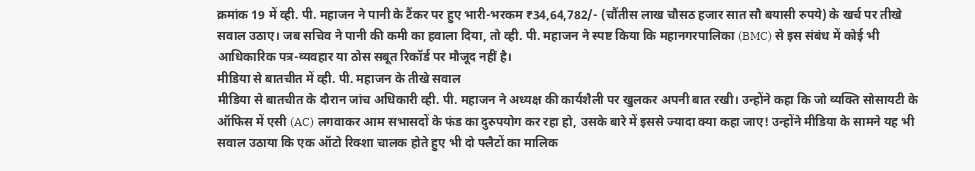क्रमांक 19 में व्ही. पी. महाजन ने पानी के टैंकर पर हुए भारी-भरकम ₹34,64,782/- (चौंतीस लाख चौसठ हजार सात सौ बयासी रुपये) के खर्च पर तीखे सवाल उठाए। जब सचिव ने पानी की कमी का हवाला दिया, तो व्ही. पी. महाजन ने स्पष्ट किया कि महानगरपालिका (BMC) से इस संबंध में कोई भी आधिकारिक पत्र-व्यवहार या ठोस सबूत रिकॉर्ड पर मौजूद नहीं है।
मीडिया से बातचीत में व्ही. पी. महाजन के तीखे सवाल
मीडिया से बातचीत के दौरान जांच अधिकारी व्ही. पी. महाजन ने अध्यक्ष की कार्यशैली पर खुलकर अपनी बात रखी। उन्होंने कहा कि जो व्यक्ति सोसायटी के ऑफिस में एसी (AC) लगवाकर आम सभासदों के फंड का दुरुपयोग कर रहा हो, उसके बारे में इससे ज्यादा क्या कहा जाए! उन्होंने मीडिया के सामने यह भी सवाल उठाया कि एक ऑटो रिक्शा चालक होते हुए भी दो फ्लैटों का मालिक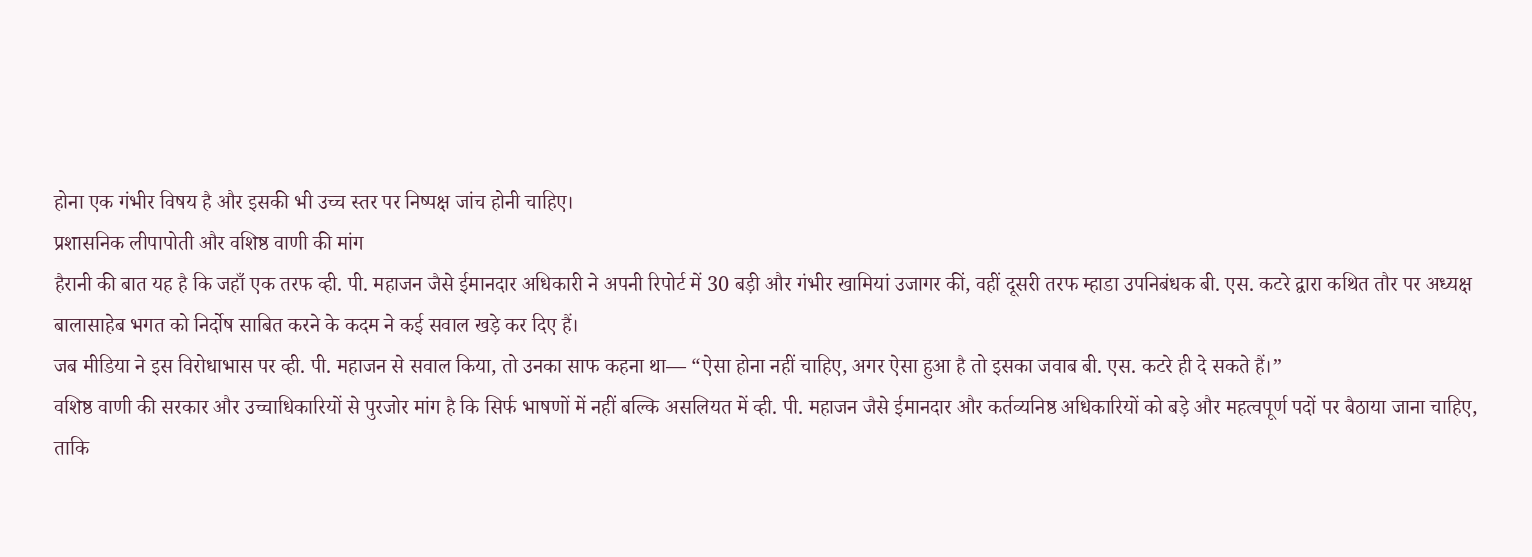होना एक गंभीर विषय है और इसकी भी उच्च स्तर पर निष्पक्ष जांच होनी चाहिए।
प्रशासनिक लीपापोती और वशिष्ठ वाणी की मांग
हैरानी की बात यह है कि जहाँ एक तरफ व्ही. पी. महाजन जैसे ईमानदार अधिकारी ने अपनी रिपोर्ट में 30 बड़ी और गंभीर खामियां उजागर कीं, वहीं दूसरी तरफ म्हाडा उपनिबंधक बी. एस. कटरे द्वारा कथित तौर पर अध्यक्ष बालासाहेब भगत को निर्दोष साबित करने के कदम ने कई सवाल खड़े कर दिए हैं।
जब मीडिया ने इस विरोधाभास पर व्ही. पी. महाजन से सवाल किया, तो उनका साफ कहना था— “ऐसा होना नहीं चाहिए, अगर ऐसा हुआ है तो इसका जवाब बी. एस. कटरे ही दे सकते हैं।”
वशिष्ठ वाणी की सरकार और उच्चाधिकारियों से पुरजोर मांग है कि सिर्फ भाषणों में नहीं बल्कि असलियत में व्ही. पी. महाजन जैसे ईमानदार और कर्तव्यनिष्ठ अधिकारियों को बड़े और महत्वपूर्ण पदों पर बैठाया जाना चाहिए, ताकि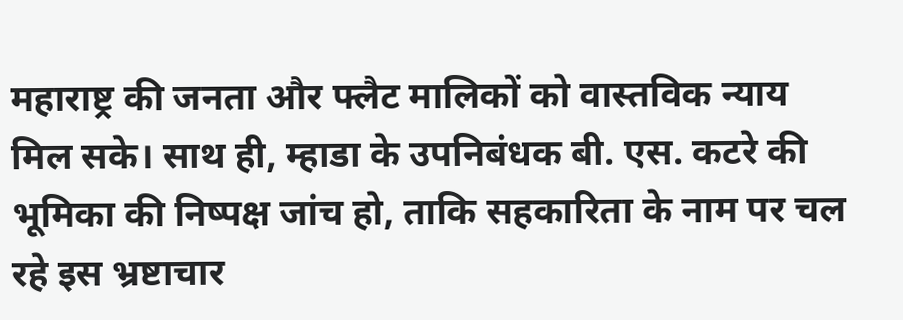महाराष्ट्र की जनता और फ्लैट मालिकों को वास्तविक न्याय मिल सके। साथ ही, म्हाडा के उपनिबंधक बी. एस. कटरे की भूमिका की निष्पक्ष जांच हो, ताकि सहकारिता के नाम पर चल रहे इस भ्रष्टाचार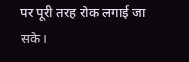पर पूरी तरह रोक लगाई जा सके।